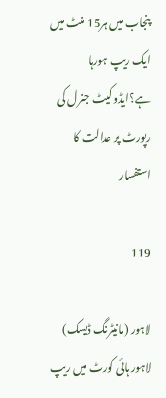پنجاب میں ہر15 منٹ میں ایک ریپ ہورہا ہے؟ایڈوکیٹ جنرل کی رپورٹ پر عدالت کا استفسار

119

لاہور (مانیٹرنگ ڈیسک) لاہور ہائی کورٹ میں ریپ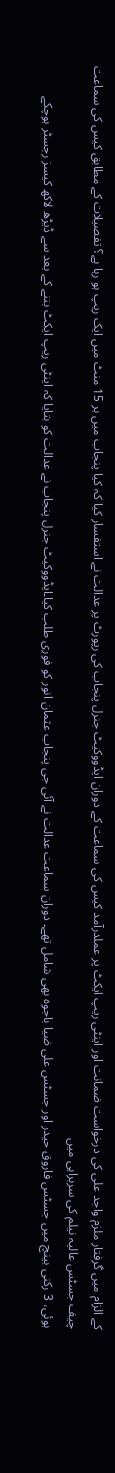کے الزام میں گرفتار ملزم واجد علی کی درخواست ضمانت اور اینٹی ریپ ایکٹ پر عملدرآمد کیس کی سماعت کے دوران ایڈووکیٹ جنرل پنجاب کی رپورٹ پر عدالت نے استفسار کیا کہ کیا پنجاب میں ہر 15 منٹ میں ایک ریپ ہو رہا ہے؟ تفصیلات کے مطابق کیس کی سماعت چیف جسٹس عالیہ نیلم کی سربراہی میں
ہوئی، 3 رکنی بینچ میں جسٹس فاروق حیدر اور جسٹس علی ضیا باجوہ بھی شامل تھے۔ دوران سماعت عدالت نے آئی جی پنجاب عثمان انور کو فوری طلب کیا۔ایڈووکیٹ جنرل پنجاب نے عدالت کو بتایا کہ اینٹی ریپ ایکٹ بننے کے بعد سے ڈیڑھ لاکھ کیسز رجسٹر ہوچکے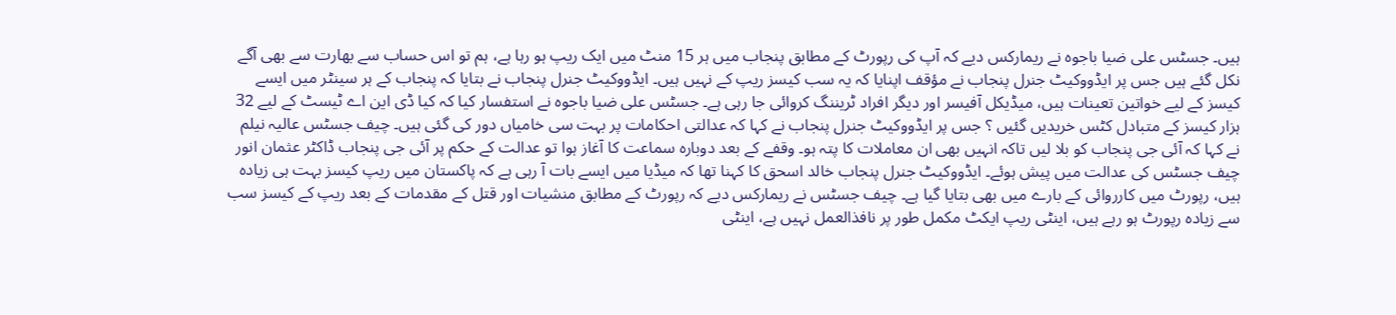ہیں۔ جسٹس علی ضیا باجوہ نے ریمارکس دیے کہ آپ کی رپورٹ کے مطابق پنجاب میں ہر 15 منٹ میں ایک ریپ ہو رہا ہے، ہم تو اس حساب سے بھارت سے بھی آگے نکل گئے ہیں جس پر ایڈووکیٹ جنرل پنجاب نے مؤقف اپنایا کہ یہ سب کیسز ریپ کے نہیں ہیں۔ ایڈووکیٹ جنرل پنجاب نے بتایا کہ پنجاب کے ہر سینٹر میں ایسے کیسز کے لیے خواتین تعینات ہیں، میڈیکل آفیسر اور دیگر افراد ٹریننگ کروائی جا رہی ہے۔ جسٹس علی ضیا باجوہ نے استفسار کیا کہ کیا ڈی این اے ٹیسٹ کے لیے 32 ہزار کیسز کے متبادل کٹس خریدیں گئیں ؟ جس پر ایڈووکیٹ جنرل پنجاب نے کہا کہ عدالتی احکامات پر بہت سی خامیاں دور کی گئی ہیں۔ چیف جسٹس عالیہ نیلم نے کہا کہ آئی جی پنجاب کو بلا لیں تاکہ انہیں بھی ان معاملات کا پتہ ہو۔ وقفے کے بعد دوبارہ سماعت کا آغاز ہوا تو عدالت کے حکم پر آئی جی پنجاب ڈاکٹر عثمان انور چیف جسٹس کی عدالت میں پیش ہوئے۔ ایڈووکیٹ جنرل پنجاب خالد اسحق کا کہنا تھا کہ میڈیا میں ایسے بات آ رہی ہے کہ پاکستان میں ریپ کیسز بہت ہی زیادہ ہیں، رپورٹ میں کارروائی کے بارے میں بھی بتایا گیا ہے۔ چیف جسٹس نے ریمارکس دیے کہ رپورٹ کے مطابق منشیات اور قتل کے مقدمات کے بعد ریپ کے کیسز سب سے زیادہ رپورٹ ہو رہے ہیں، اینٹی ریپ ایکٹ مکمل طور پر نافذالعمل نہیں ہے، اینٹی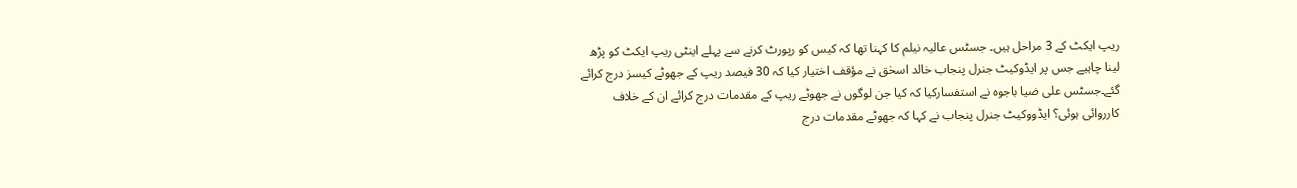ریپ ایکٹ کے 3 مراحل ہیں۔ جسٹس عالیہ نیلم کا کہنا تھا کہ کیس کو رپورٹ کرنے سے پہلے اینٹی ریپ ایکٹ کو پڑھ لینا چاہیے جس پر ایڈوکیٹ جنرل پنجاب خالد اسحٰق نے مؤقف اختیار کیا کہ 30 فیصد ریپ کے جھوٹے کیسز درج کرائے گئے۔جسٹس علی ضیا باجوہ نے استفسارکیا کہ کیا جن لوگوں نے جھوٹے ریپ کے مقدمات درج کرائے ان کے خلاف کارروائی ہوئی؟ ایڈووکیٹ جنرل پنجاب نے کہا کہ جھوٹے مقدمات درج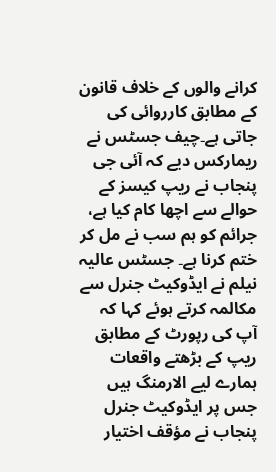کرانے والوں کے خلاف قانون کے مطابق کارروائی کی جاتی ہے۔چیف جسٹس نے ریمارکس دیے کہ آئی جی پنجاب نے ریپ کیسز کے حوالے سے اچھا کام کیا ہے، جرائم کو ہم سب نے مل کر ختم کرنا ہے۔ جسٹس عالیہ نیلم نے ایڈوکیٹ جنرل سے مکالمہ کرتے ہوئے کہا کہ آپ کی رپورٹ کے مطابق ریپ کے بڑھتے واقعات ہمارے لیے الارمنگ ہیں جس پر ایڈوکیٹ جنرل پنجاب نے مؤقف اختیار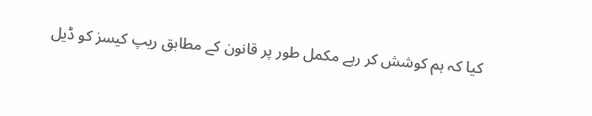کیا کہ ہم کوشش کر رہے مکمل طور پر قانون کے مطابق ریپ کیسز کو ڈیل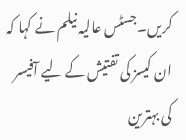کریں۔جسٹس عالیہ نیلم نے کہا کہ ان کیسز کی تفتیش کے لیے آفیسر کی بہترین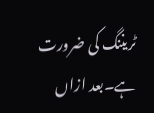ٹریننگ کی ضرورت ہے۔بعد ازاں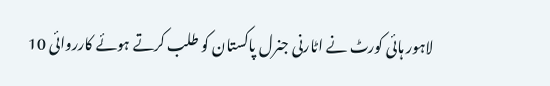لاہور ہائی کورٹ نے اٹارنی جنرل پاکستان کو طلب کرتے ہوئے کارروائی 10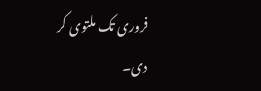فروری تک ملتوی کر دی۔